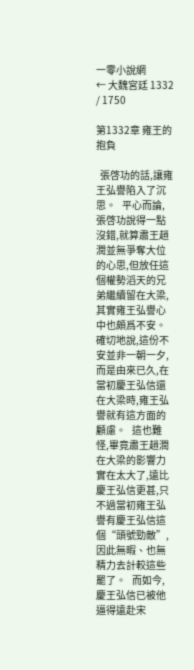一零小說網
← 大魏宮廷 1332 / 1750

第1332章 雍王的抱負

  張啓功的話,讓雍王弘譽陷入了沉思。   平心而論,張啓功說得一點沒錯,就算肅王趙潤並無爭奪大位的心思,但放任這個權勢滔天的兄弟繼續留在大梁,其實雍王弘譽心中也頗爲不安。   確切地說,這份不安並非一朝一夕,而是由來已久,在當初慶王弘信還在大梁時,雍王弘譽就有這方面的顧慮。   這也難怪,畢竟肅王趙潤在大梁的影響力實在太大了,遠比慶王弘信更甚,只不過當初雍王弘譽有慶王弘信這個“頭號勁敵”,因此無暇、也無精力去計較這些罷了。   而如今,慶王弘信已被他逼得遠赴宋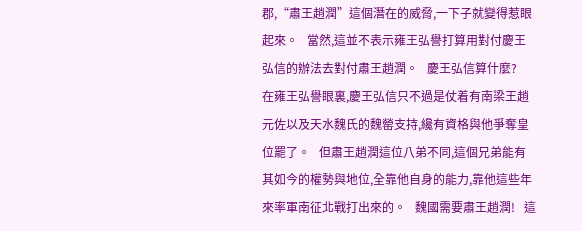郡,“肅王趙潤”這個潛在的威脅,一下子就變得惹眼起來。   當然,這並不表示雍王弘譽打算用對付慶王弘信的辦法去對付肅王趙潤。   慶王弘信算什麼?   在雍王弘譽眼裏,慶王弘信只不過是仗着有南梁王趙元佐以及天水魏氏的魏罃支持,纔有資格與他爭奪皇位罷了。   但肅王趙潤這位八弟不同,這個兄弟能有其如今的權勢與地位,全靠他自身的能力,靠他這些年來率軍南征北戰打出來的。   魏國需要肅王趙潤!   這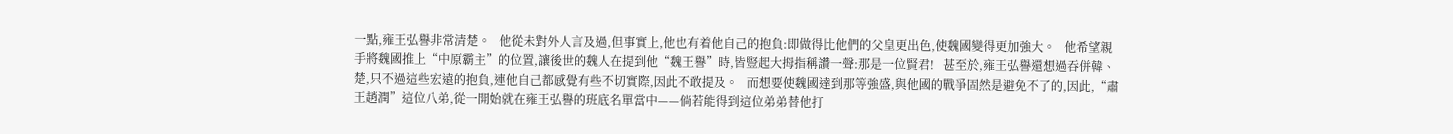一點,雍王弘譽非常清楚。   他從未對外人言及過,但事實上,他也有着他自己的抱負:即做得比他們的父皇更出色,使魏國變得更加強大。   他希望親手將魏國推上“中原霸主”的位置,讓後世的魏人在提到他“魏王譽”時,皆豎起大拇指稱讚一聲:那是一位賢君!   甚至於,雍王弘譽還想過吞併韓、楚,只不過這些宏遠的抱負,連他自己都感覺有些不切實際,因此不敢提及。   而想要使魏國達到那等強盛,與他國的戰爭固然是避免不了的,因此,“肅王趙潤”這位八弟,從一開始就在雍王弘譽的班底名單當中——倘若能得到這位弟弟替他打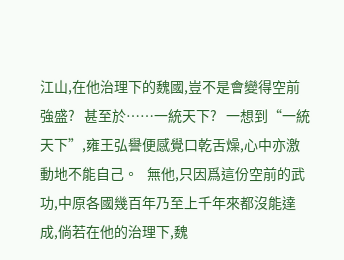江山,在他治理下的魏國,豈不是會變得空前強盛?   甚至於……一統天下?   一想到“一統天下”,雍王弘譽便感覺口乾舌燥,心中亦激動地不能自己。   無他,只因爲這份空前的武功,中原各國幾百年乃至上千年來都沒能達成,倘若在他的治理下,魏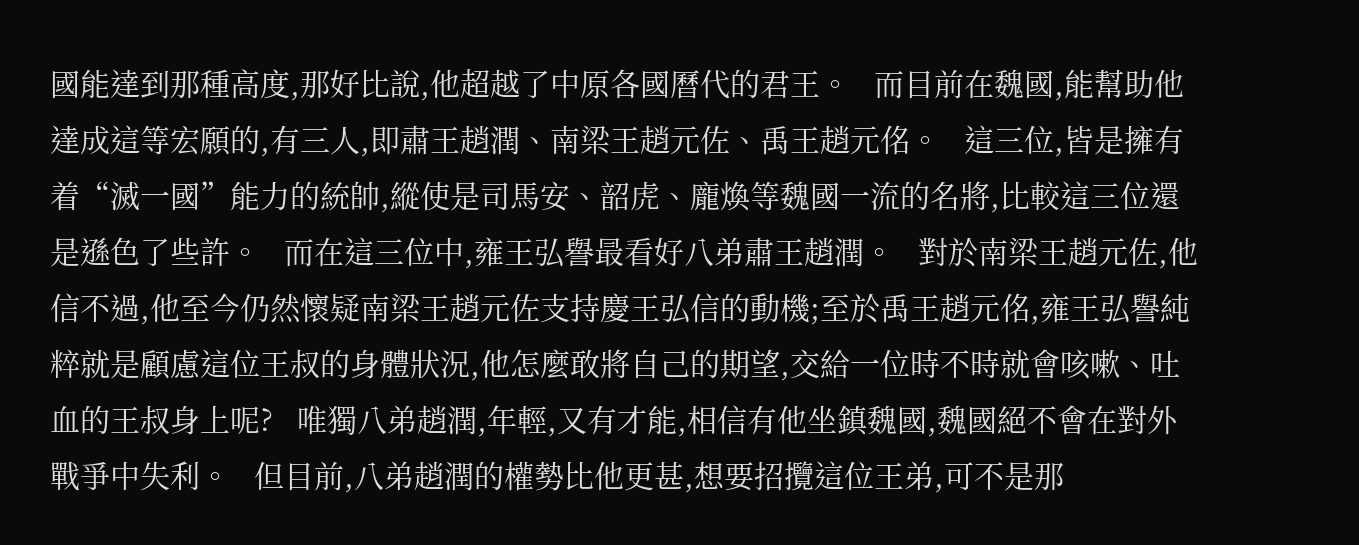國能達到那種高度,那好比說,他超越了中原各國曆代的君王。   而目前在魏國,能幫助他達成這等宏願的,有三人,即肅王趙潤、南梁王趙元佐、禹王趙元佲。   這三位,皆是擁有着“滅一國”能力的統帥,縱使是司馬安、韶虎、龐煥等魏國一流的名將,比較這三位還是遜色了些許。   而在這三位中,雍王弘譽最看好八弟肅王趙潤。   對於南梁王趙元佐,他信不過,他至今仍然懷疑南梁王趙元佐支持慶王弘信的動機;至於禹王趙元佲,雍王弘譽純粹就是顧慮這位王叔的身體狀況,他怎麼敢將自己的期望,交給一位時不時就會咳嗽、吐血的王叔身上呢?   唯獨八弟趙潤,年輕,又有才能,相信有他坐鎮魏國,魏國絕不會在對外戰爭中失利。   但目前,八弟趙潤的權勢比他更甚,想要招攬這位王弟,可不是那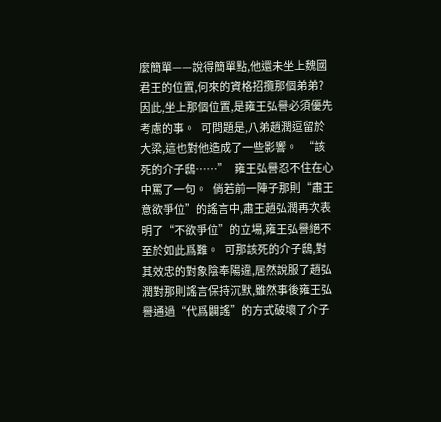麼簡單——說得簡單點,他還未坐上魏國君王的位置,何來的資格招攬那個弟弟?   因此,坐上那個位置,是雍王弘譽必須優先考慮的事。   可問題是,八弟趙潤逗留於大梁,這也對他造成了一些影響。   “該死的介子鴟……”   雍王弘譽忍不住在心中罵了一句。   倘若前一陣子那則“肅王意欲爭位”的謠言中,肅王趙弘潤再次表明了“不欲爭位”的立場,雍王弘譽絕不至於如此爲難。   可那該死的介子鴟,對其效忠的對象陰奉陽違,居然說服了趙弘潤對那則謠言保持沉默,雖然事後雍王弘譽通過“代爲闢謠”的方式破壞了介子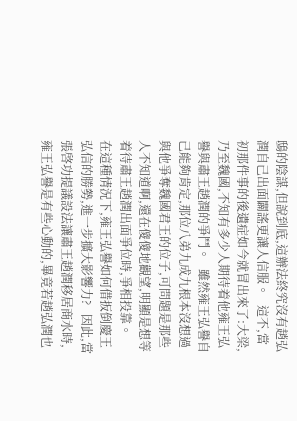鴟的陰謀,但說到底,這辦法終究沒有趙弘潤自己出面闢謠更讓人信服。   這不,當初那件事的後遺症如今就冒出來了:大梁,乃至魏國,不知有多少人期待着他雍王弘譽與肅王趙潤的爭鬥。   雖然雍王弘譽自己能夠肯定,那位八弟九成九根本沒想過與他爭奪魏國君王的位子,可問題是那些人不知道啊,還在傻傻地觀望,明顯是想等着待肅王趙潤出面爭位時,爭相投靠。   在這種情況下,雍王弘譽如何借扳倒慶王弘信的勝勢,進一步擴大影響力?   因此,當張啓功提議設法讓肅王趙潤移居商水時,雍王弘譽是有些心動的,畢竟若趙弘潤也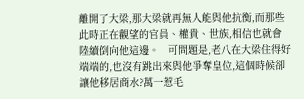離開了大梁,那大梁就再無人能與他抗衡,而那些此時正在觀望的官員、權貴、世族,相信也就會陸續倒向他這邊。   可問題是,老八在大梁住得好端端的,也沒有跳出來與他爭奪皇位,這個時候卻讓他移居商水?萬一惹毛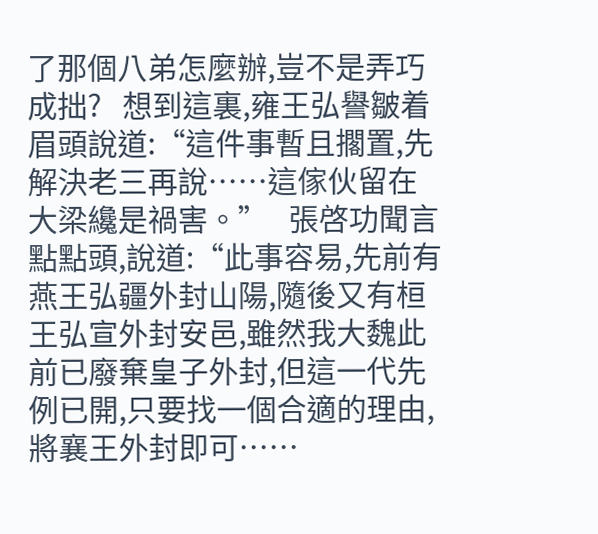了那個八弟怎麼辦,豈不是弄巧成拙?   想到這裏,雍王弘譽皺着眉頭說道:“這件事暫且擱置,先解決老三再說……這傢伙留在大梁纔是禍害。”   張啓功聞言點點頭,說道:“此事容易,先前有燕王弘疆外封山陽,隨後又有桓王弘宣外封安邑,雖然我大魏此前已廢棄皇子外封,但這一代先例已開,只要找一個合適的理由,將襄王外封即可……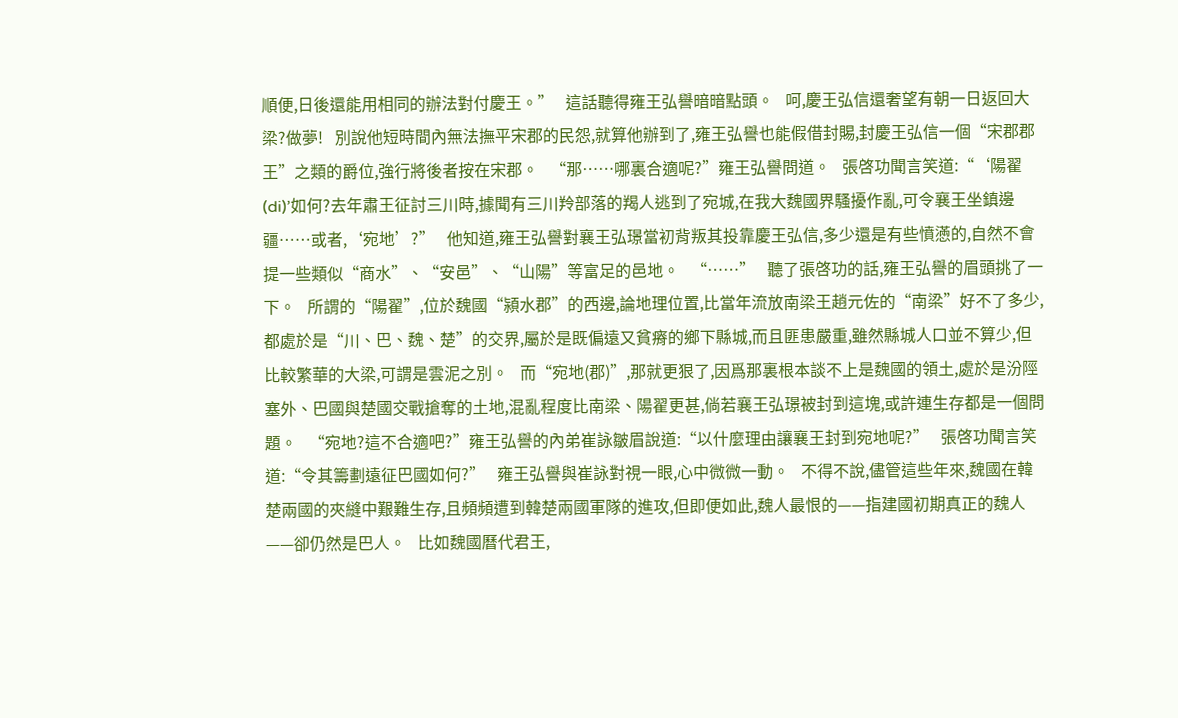順便,日後還能用相同的辦法對付慶王。”   這話聽得雍王弘譽暗暗點頭。   呵,慶王弘信還奢望有朝一日返回大梁?做夢!   別說他短時間內無法撫平宋郡的民怨,就算他辦到了,雍王弘譽也能假借封賜,封慶王弘信一個“宋郡郡王”之類的爵位,強行將後者按在宋郡。   “那……哪裏合適呢?”雍王弘譽問道。   張啓功聞言笑道:“‘陽翟(di)’如何?去年肅王征討三川時,據聞有三川羚部落的羯人逃到了宛城,在我大魏國界騷擾作亂,可令襄王坐鎮邊疆……或者,‘宛地’?”   他知道,雍王弘譽對襄王弘璟當初背叛其投靠慶王弘信,多少還是有些憤懣的,自然不會提一些類似“商水”、“安邑”、“山陽”等富足的邑地。   “……”   聽了張啓功的話,雍王弘譽的眉頭挑了一下。   所謂的“陽翟”,位於魏國“潁水郡”的西邊,論地理位置,比當年流放南梁王趙元佐的“南梁”好不了多少,都處於是“川、巴、魏、楚”的交界,屬於是既偏遠又貧瘠的鄉下縣城,而且匪患嚴重,雖然縣城人口並不算少,但比較繁華的大梁,可謂是雲泥之別。   而“宛地(郡)”,那就更狠了,因爲那裏根本談不上是魏國的領土,處於是汾陘塞外、巴國與楚國交戰搶奪的土地,混亂程度比南梁、陽翟更甚,倘若襄王弘璟被封到這塊,或許連生存都是一個問題。   “宛地?這不合適吧?”雍王弘譽的內弟崔詠皺眉說道:“以什麼理由讓襄王封到宛地呢?”   張啓功聞言笑道:“令其籌劃遠征巴國如何?”   雍王弘譽與崔詠對視一眼,心中微微一動。   不得不說,儘管這些年來,魏國在韓楚兩國的夾縫中艱難生存,且頻頻遭到韓楚兩國軍隊的進攻,但即便如此,魏人最恨的——指建國初期真正的魏人——卻仍然是巴人。   比如魏國曆代君王,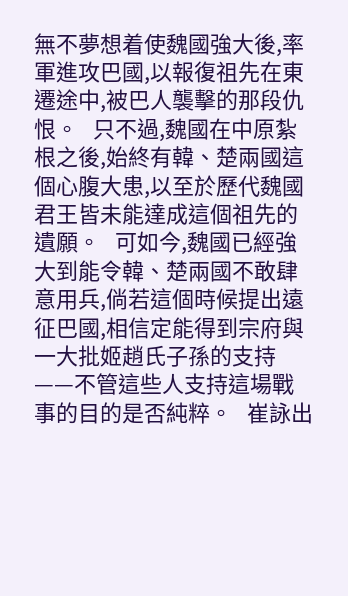無不夢想着使魏國強大後,率軍進攻巴國,以報復祖先在東遷途中,被巴人襲擊的那段仇恨。   只不過,魏國在中原紮根之後,始終有韓、楚兩國這個心腹大患,以至於歷代魏國君王皆未能達成這個祖先的遺願。   可如今,魏國已經強大到能令韓、楚兩國不敢肆意用兵,倘若這個時候提出遠征巴國,相信定能得到宗府與一大批姬趙氏子孫的支持——不管這些人支持這場戰事的目的是否純粹。   崔詠出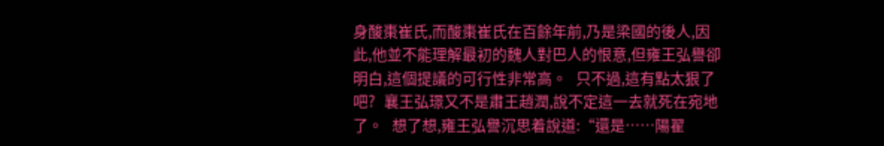身酸棗崔氏,而酸棗崔氏在百餘年前,乃是梁國的後人,因此,他並不能理解最初的魏人對巴人的恨意,但雍王弘譽卻明白,這個提議的可行性非常高。   只不過,這有點太狠了吧?   襄王弘璟又不是肅王趙潤,說不定這一去就死在宛地了。   想了想,雍王弘譽沉思着說道:“還是……陽翟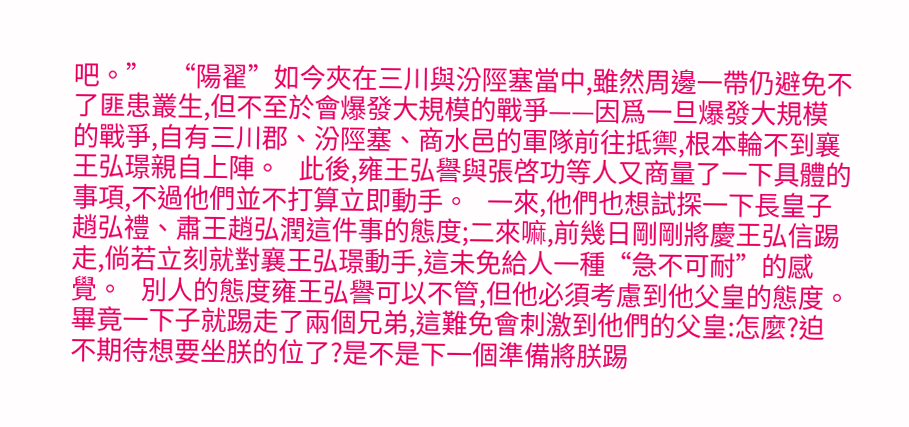吧。”   “陽翟”如今夾在三川與汾陘塞當中,雖然周邊一帶仍避免不了匪患叢生,但不至於會爆發大規模的戰爭——因爲一旦爆發大規模的戰爭,自有三川郡、汾陘塞、商水邑的軍隊前往抵禦,根本輪不到襄王弘璟親自上陣。   此後,雍王弘譽與張啓功等人又商量了一下具體的事項,不過他們並不打算立即動手。   一來,他們也想試探一下長皇子趙弘禮、肅王趙弘潤這件事的態度;二來嘛,前幾日剛剛將慶王弘信踢走,倘若立刻就對襄王弘璟動手,這未免給人一種“急不可耐”的感覺。   別人的態度雍王弘譽可以不管,但他必須考慮到他父皇的態度。   畢竟一下子就踢走了兩個兄弟,這難免會刺激到他們的父皇:怎麼?迫不期待想要坐朕的位了?是不是下一個準備將朕踢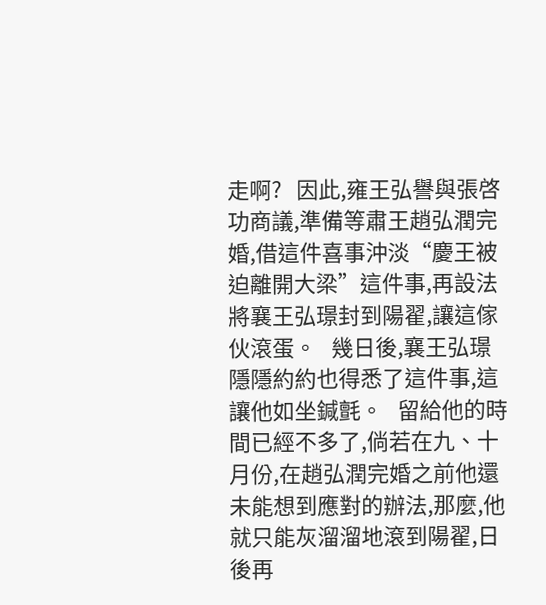走啊?   因此,雍王弘譽與張啓功商議,準備等肅王趙弘潤完婚,借這件喜事沖淡“慶王被迫離開大梁”這件事,再設法將襄王弘璟封到陽翟,讓這傢伙滾蛋。   幾日後,襄王弘璟隱隱約約也得悉了這件事,這讓他如坐鍼氈。   留給他的時間已經不多了,倘若在九、十月份,在趙弘潤完婚之前他還未能想到應對的辦法,那麼,他就只能灰溜溜地滾到陽翟,日後再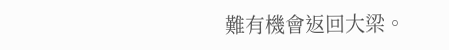難有機會返回大梁。